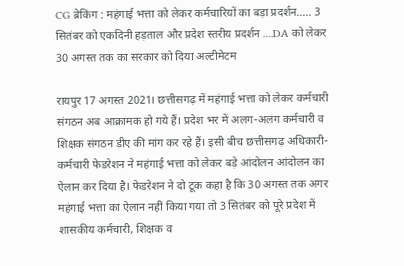CG ब्रेकिंग : महंगाई भत्ता को लेकर कर्मचारियों का बड़ा प्रदर्शन….. 3 सितंबर को एकदिनी हड़ताल और प्रदेश स्तरीय प्रदर्शन ….DA को लेकर 30 अगस्त तक का सरकार को दिया अल्टीमेटम

रायपुर 17 अगस्त 2021। छत्तीसगढ़ में महंगाई भत्ता को लेकर कर्मचारी संगठन अब आक्रामक हो गये हैं। प्रदेश भर में अलग-अलग कर्मचारी व शिक्षक संगठन डीए की मांग कर रहे हैं। इसी बीच छत्तीसगढ़ अधिकारी-कर्मचारी फेडरेशन ने महंगाई भत्ता को लेकर बड़े आंदोलन आंदोलन का ऐलान कर दिया है। फेडरेशन ने दो टूक कहा है कि 30 अगस्त तक अगर महंगाई भत्ता का ऐलान नहीं किया गया तो 3 सितंबर को पूरे प्रदेश में शासकीय कर्मचारी, शिक्षक व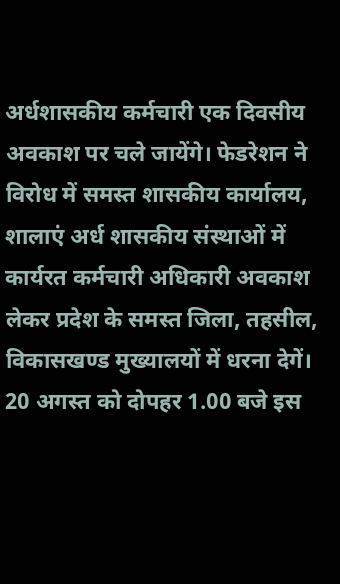अर्धशासकीय कर्मचारी एक दिवसीय अवकाश पर चले जायेंगे। फेडरेशन ने विरोध में समस्त शासकीय कार्यालय, शालाएं अर्ध शासकीय संस्थाओं में कार्यरत कर्मचारी अधिकारी अवकाश लेकर प्रदेश के समस्त जिला, तहसील, विकासखण्ड मुख्यालयों में धरना देगें। 20 अगस्त को दोपहर 1.00 बजे इस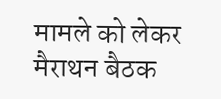मामले को लेकर मैराथन बैठक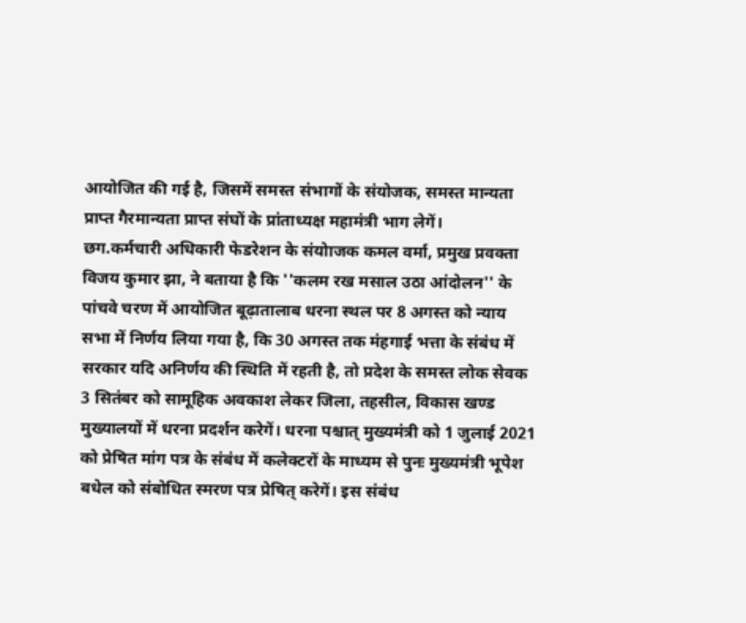आयोजित की गई है, जिसमें समस्त संभागों के संयोजक, समस्त मान्यता प्राप्त गैरमान्यता प्राप्त संघों के प्रांताध्यक्ष महामंत्री भाग लेगें।
छग.कर्मचारी अधिकारी फेडरेशन के संयोाजक कमल वर्मा, प्रमुख प्रवक्ता विजय कुमार झा, ने बताया है कि ''कलम रख मसाल उठा आंदोलन'' के पांचवे चरण में आयोजित बूढ़ातालाब धरना स्थल पर 8 अगस्त को न्याय सभा में निर्णय लिया गया है, कि 30 अगस्त तक मंहगाई भत्ता के संबंध में सरकार यदि अनिर्णय की स्थिति में रहती है, तो प्रदेश के समस्त लोक सेवक 3 सितंबर को सामूहिक अवकाश लेकर जिला, तहसील, विकास खण्ड मुख्यालयों में धरना प्रदर्शन करेगें। धरना पश्चात् मुख्यमंत्री को 1 जुलाई 2021 को प्रेषित मांग पत्र के संबंध में कलेक्टरों के माध्यम से पुनः मुख्यमंत्री भूपेश बधेल को संबोधित स्मरण पत्र प्रेषित् करेगें। इस संबंध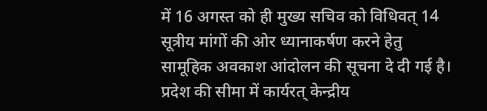में 16 अगस्त को ही मुख्य सचिव को विधिवत् 14 सूत्रीय मांगों की ओर ध्यानाकर्षण करने हेतु सामूहिक अवकाश आंदोलन की सूचना दे दी गई है। प्रदेश की सीमा में कार्यरत् केन्द्रीय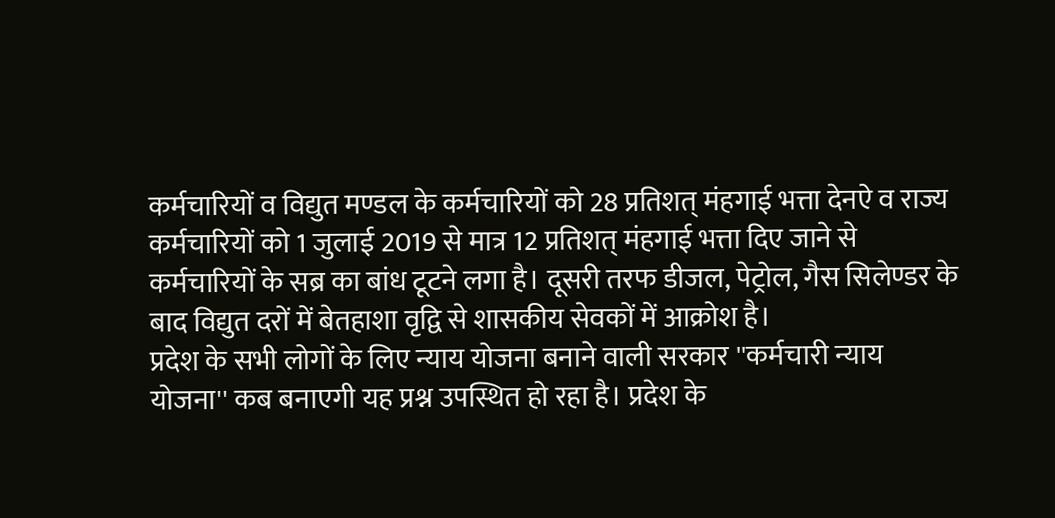कर्मचारियों व विद्युत मण्डल के कर्मचारियों को 28 प्रतिशत् मंहगाई भत्ता देनऐ व राज्य कर्मचारियों को 1 जुलाई 2019 से मात्र 12 प्रतिशत् मंहगाई भत्ता दिए जाने से कर्मचारियों के सब्र का बांध टूटने लगा है। दूसरी तरफ डीजल, पेट्रोल, गैस सिलेण्डर के बाद विद्युत दरों में बेतहाशा वृद्वि से शासकीय सेवकों में आक्रोश है।
प्रदेश के सभी लोगों के लिए न्याय योजना बनाने वाली सरकार ''कर्मचारी न्याय योजना'' कब बनाएगी यह प्रश्न उपस्थित हो रहा है। प्रदेश के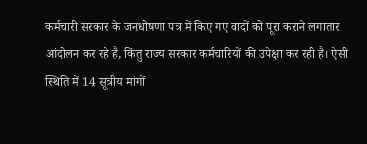कर्मचारी सरकार के जनधोषणा पत्र में किए गए वादों को पूरा कराने लगातार आंदोलन कर रहे है, किंतु राज्य सरकार कर्मचारियों की उपेक्षा कर रही है। ऐसी स्थिति में 14 सूत्रीय मांगों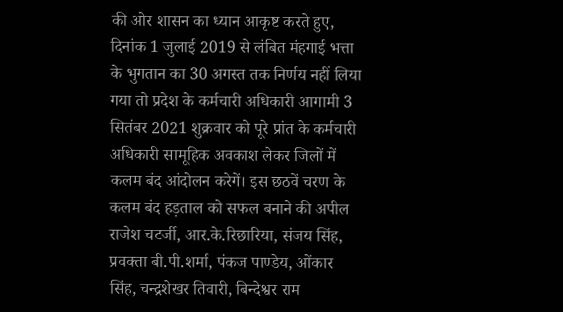की ओर शासन का ध्यान आकृष्ट करते हुए, दिनांक 1 जुलाई 2019 से लंबित मंहगाई भत्ता के भुगतान का 30 अगस्त तक निर्णय नहीं लिया गया तो प्रदेश के कर्मचारी अधिकारी आगामी 3 सितंबर 2021 शुक्रवार को पूरे प्रांत के कर्मचारी अधिकारी सामूहिक अवकाश लेकर जिलों में कलम बंद आंदोलन करेगें। इस छठवें चरण के कलम बंद हड़ताल को सफल बनाने की अपील राजेश चटर्जी, आर.के.रिछारिया, संजय सिंह, प्रवक्ता बी.पी.शर्मा, पंकज पाण्डेय, ओंकार सिंह, चन्द्रशेखर तिवारी, बिन्देश्वर राम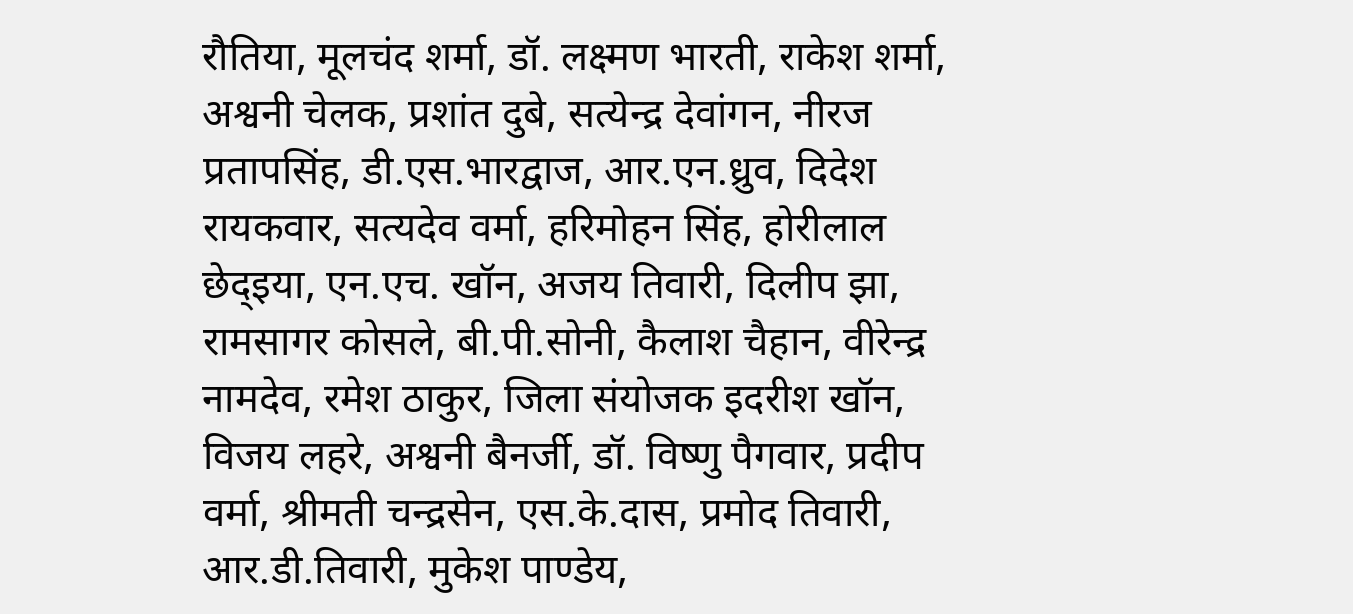रौतिया, मूलचंद शर्मा, डॉ. लक्ष्मण भारती, राकेश शर्मा, अश्वनी चेलक, प्रशांत दुबे, सत्येन्द्र देवांगन, नीरज प्रतापसिंह, डी.एस.भारद्वाज, आर.एन.ध्रुव, दिदेश रायकवार, सत्यदेव वर्मा, हरिमोहन सिंह, होरीलाल छेद्इया, एन.एच. खॉन, अजय तिवारी, दिलीप झा, रामसागर कोसले, बी.पी.सोनी, कैलाश चैहान, वीरेन्द्र नामदेव, रमेश ठाकुर, जिला संयोजक इदरीश खॉन, विजय लहरे, अश्वनी बैनर्जी, डॉ. विष्णु पैगवार, प्रदीप वर्मा, श्रीमती चन्द्रसेन, एस.के.दास, प्रमोद तिवारी, आर.डी.तिवारी, मुकेश पाण्डेय,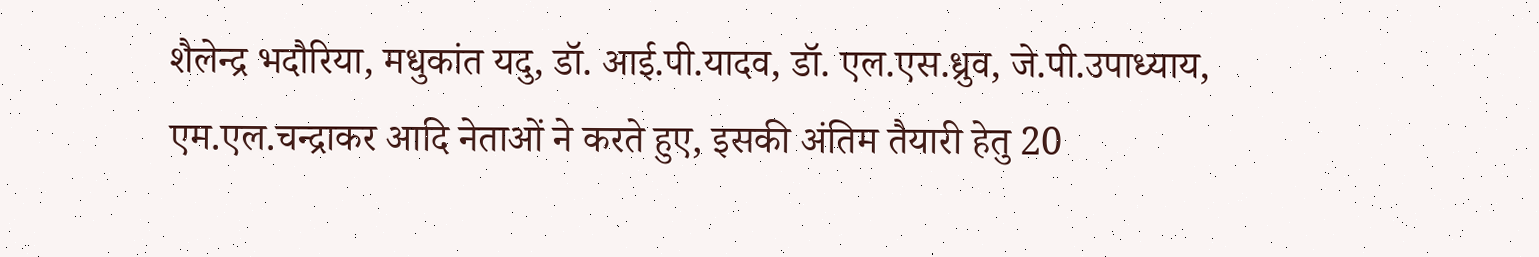शैलेन्द्र भदौरिया, मधुकांत यदु, डॉ. आई.पी.यादव, डॉ. एल.एस.ध्रुव, जे.पी.उपाध्याय, एम.एल.चन्द्राकर आदि नेताओं ने करते हुए, इसकी अंतिम तैयारी हेतु 20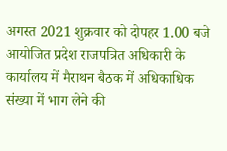अगस्त 2021 शुक्रवार को दोपहर 1.00 बजे आयोजित प्रदेश राजपत्रित अधिकारी के कार्यालय में मैराथन बैठक में अधिकाधिक संख्या में भाग लेने की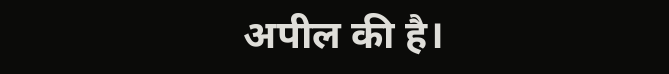अपील की है।